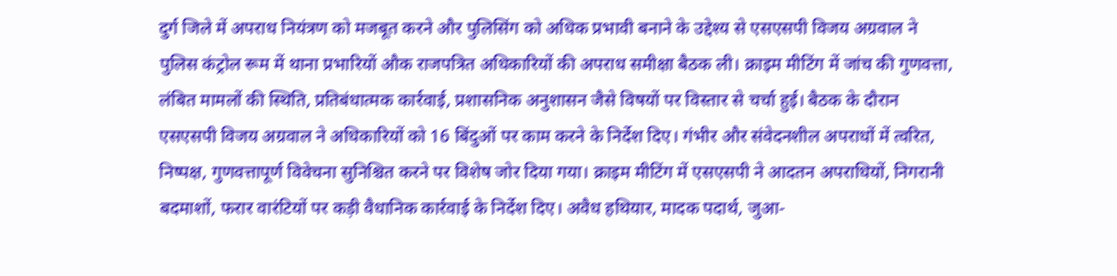दुर्ग जिले में अपराध नियंत्रण को मजबूत करने और पुलिसिंग को अधिक प्रभावी बनाने के उद्देश्य से एसएसपी विजय अग्रवाल ने पुलिस कंट्रोल रूम में थाना प्रभारियों औक राजपत्रित अधिकारियों की अपराध समीक्षा बैठक ली। क्राइम मीटिंग में जांच की गुणवत्ता, लंबित मामलों की स्थिति, प्रतिबंधात्मक कार्रवाई, प्रशासनिक अनुशासन जैसे विषयों पर विस्तार से चर्चा हुई। बैठक के दौरान एसएसपी विजय अग्रवाल ने अधिकारियों को 16 बिंदुओं पर काम करने के निर्देश दिए। गंभीर और संवेदनशील अपराधों में त्वरित, निष्पक्ष, गुणवत्तापूर्ण विवेचना सुनिश्चित करने पर विशेष जोर दिया गया। क्राइम मीटिंग में एसएसपी ने आदतन अपराधियों, निगरानी बदमाशों, फरार वारंटियों पर कड़ी वैधानिक कार्रवाई के निर्देश दिए। अवैध हथियार, मादक पदार्थ, जुआ-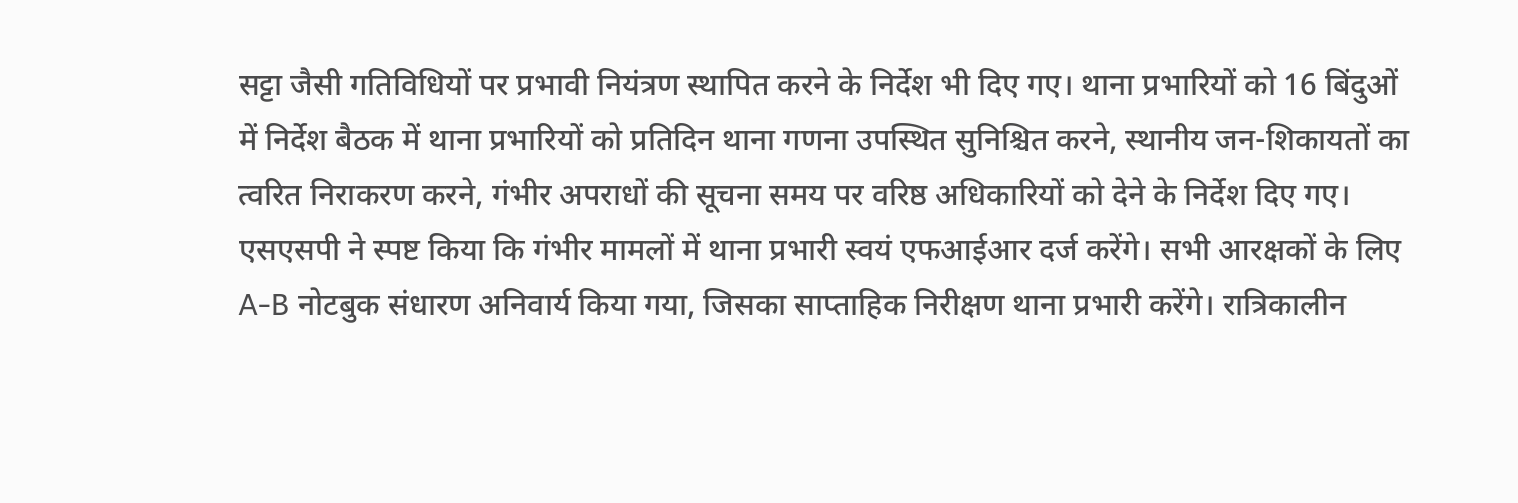सट्टा जैसी गतिविधियों पर प्रभावी नियंत्रण स्थापित करने के निर्देश भी दिए गए। थाना प्रभारियों को 16 बिंदुओं में निर्देश बैठक में थाना प्रभारियों को प्रतिदिन थाना गणना उपस्थित सुनिश्चित करने, स्थानीय जन-शिकायतों का त्वरित निराकरण करने, गंभीर अपराधों की सूचना समय पर वरिष्ठ अधिकारियों को देने के निर्देश दिए गए। एसएसपी ने स्पष्ट किया कि गंभीर मामलों में थाना प्रभारी स्वयं एफआईआर दर्ज करेंगे। सभी आरक्षकों के लिए A-B नोटबुक संधारण अनिवार्य किया गया, जिसका साप्ताहिक निरीक्षण थाना प्रभारी करेंगे। रात्रिकालीन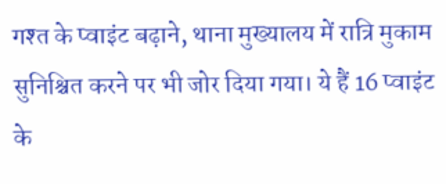गश्त के प्वाइंट बढ़ाने, थाना मुख्यालय में रात्रि मुकाम सुनिश्चित करने पर भी जोर दिया गया। ये हैं 16 प्वाइंट के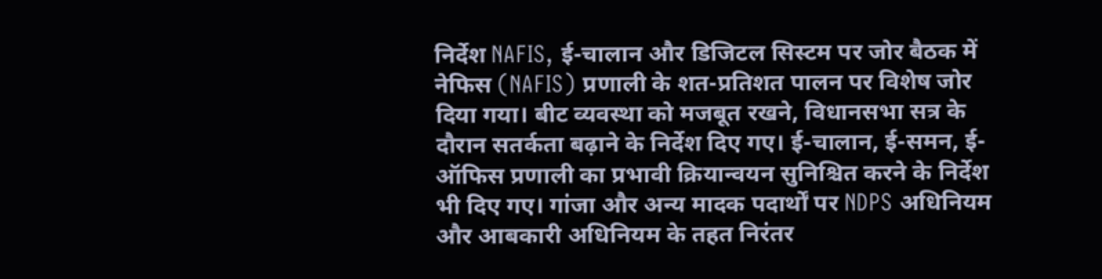निर्देश NAFIS, ई-चालान और डिजिटल सिस्टम पर जोर बैठक में नेफिस (NAFIS) प्रणाली के शत-प्रतिशत पालन पर विशेष जोर दिया गया। बीट व्यवस्था को मजबूत रखने, विधानसभा सत्र के दौरान सतर्कता बढ़ाने के निर्देश दिए गए। ई-चालान, ई-समन, ई-ऑफिस प्रणाली का प्रभावी क्रियान्वयन सुनिश्चित करने के निर्देश भी दिए गए। गांजा और अन्य मादक पदार्थों पर NDPS अधिनियम और आबकारी अधिनियम के तहत निरंतर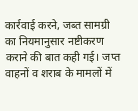कार्रवाई करने, जब्त सामग्री का नियमानुसार नष्टीकरण कराने की बात कही गई। जप्त वाहनों व शराब के मामलों में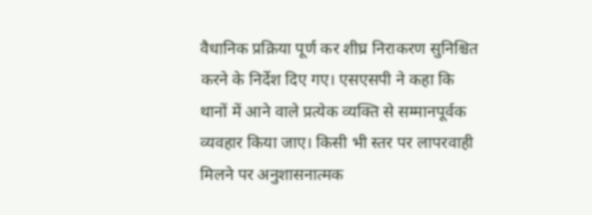वैधानिक प्रक्रिया पूर्ण कर शीघ्र निराकरण सुनिश्चित करने के निर्देश दिए गए। एसएसपी ने कहा कि थानों में आने वाले प्रत्येक व्यक्ति से सम्मानपूर्वक व्यवहार किया जाए। किसी भी स्तर पर लापरवाही मिलने पर अनुशासनात्मक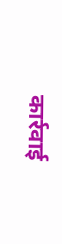कार्रवाई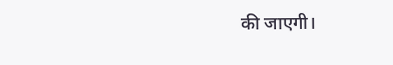की जाएगी।